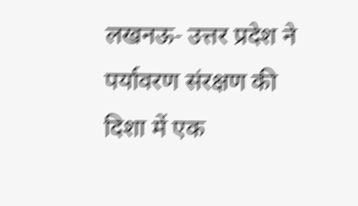लखनऊ- उत्तर प्रदेश ने पर्यावरण संरक्षण की दिशा में एक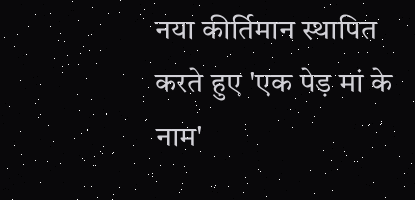नया कीर्तिमान स्थापित करते हुए 'एक पेड़ मां के नाम'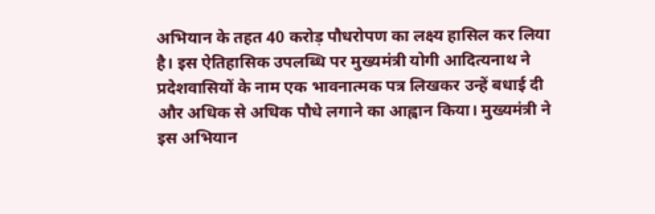अभियान के तहत 40 करोड़ पौधरोपण का लक्ष्य हासिल कर लिया है। इस ऐतिहासिक उपलब्धि पर मुख्यमंत्री योगी आदित्यनाथ ने प्रदेशवासियों के नाम एक भावनात्मक पत्र लिखकर उन्हें बधाई दी और अधिक से अधिक पौधे लगाने का आह्वान किया। मुख्यमंत्री ने इस अभियान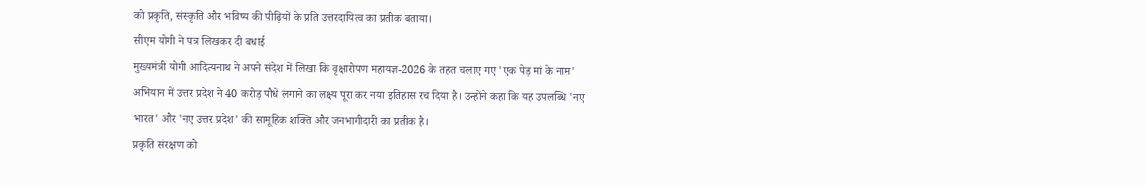को प्रकृति, संस्कृति और भविष्य की पीढ़ियों के प्रति उत्तरदायित्व का प्रतीक बताया।
सीएम योगी ने पत्र लिखकर दी बधाई
मुख्यमंत्री योगी आदित्यनाथ ने अपने संदेश में लिखा कि वृक्षारोपण महायज्ञ-2026 के तहत चलाए गए 'एक पेड़ मां के नाम' अभियान में उत्तर प्रदेश ने 40 करोड़ पौधे लगाने का लक्ष्य पूरा कर नया इतिहास रच दिया है। उन्होंने कहा कि यह उपलब्धि 'नए भारत' और 'नए उत्तर प्रदेश' की सामूहिक शक्ति और जनभागीदारी का प्रतीक है।
प्रकृति संरक्षण को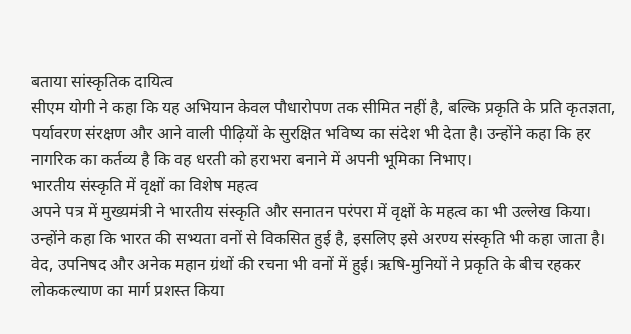बताया सांस्कृतिक दायित्व
सीएम योगी ने कहा कि यह अभियान केवल पौधारोपण तक सीमित नहीं है, बल्कि प्रकृति के प्रति कृतज्ञता, पर्यावरण संरक्षण और आने वाली पीढ़ियों के सुरक्षित भविष्य का संदेश भी देता है। उन्होंने कहा कि हर नागरिक का कर्तव्य है कि वह धरती को हराभरा बनाने में अपनी भूमिका निभाए।
भारतीय संस्कृति में वृक्षों का विशेष महत्व
अपने पत्र में मुख्यमंत्री ने भारतीय संस्कृति और सनातन परंपरा में वृक्षों के महत्व का भी उल्लेख किया। उन्होंने कहा कि भारत की सभ्यता वनों से विकसित हुई है, इसलिए इसे अरण्य संस्कृति भी कहा जाता है। वेद, उपनिषद और अनेक महान ग्रंथों की रचना भी वनों में हुई। ऋषि-मुनियों ने प्रकृति के बीच रहकर लोककल्याण का मार्ग प्रशस्त किया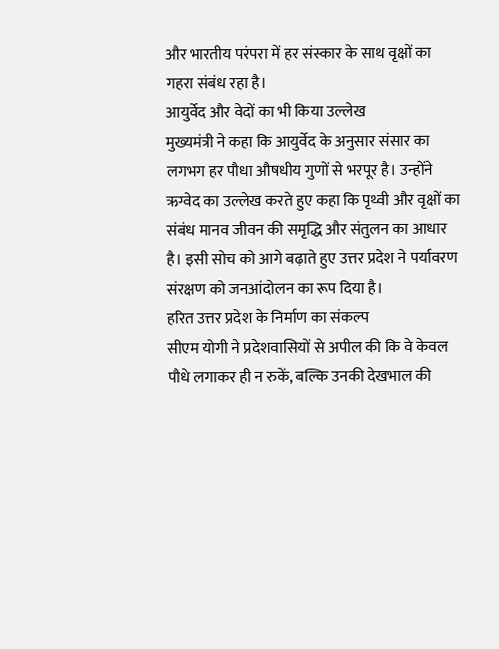और भारतीय परंपरा में हर संस्कार के साथ वृक्षों का गहरा संबंध रहा है।
आयुर्वेद और वेदों का भी किया उल्लेख
मुख्यमंत्री ने कहा कि आयुर्वेद के अनुसार संसार का लगभग हर पौधा औषधीय गुणों से भरपूर है। उन्होंने ऋग्वेद का उल्लेख करते हुए कहा कि पृथ्वी और वृक्षों का संबंध मानव जीवन की समृद्धि और संतुलन का आधार है। इसी सोच को आगे बढ़ाते हुए उत्तर प्रदेश ने पर्यावरण संरक्षण को जनआंदोलन का रूप दिया है।
हरित उत्तर प्रदेश के निर्माण का संकल्प
सीएम योगी ने प्रदेशवासियों से अपील की कि वे केवल पौधे लगाकर ही न रुकें, बल्कि उनकी देखभाल की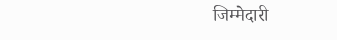जिम्मेदारी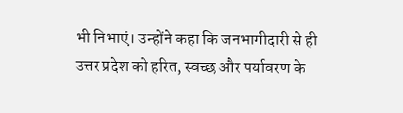भी निभाएं। उन्होंने कहा कि जनभागीदारी से ही उत्तर प्रदेश को हरित, स्वच्छ और पर्यावरण के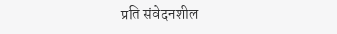प्रति संवेदनशील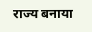राज्य बनाया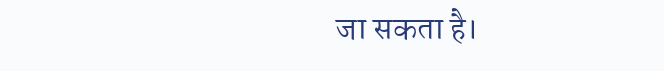जा सकता है।